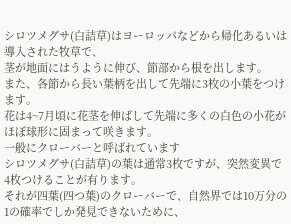シロツメグサ(白詰草)はヨーロッパなどから帰化あるいは導入された牧草で、
茎が地面にはうように伸び、節部から根を出します。
また、各節から長い葉柄を出して先端に3枚の小葉をつけます。
花は4~7月頃に花茎を伸ばして先端に多くの白色の小花がほぼ球形に固まって咲きます。
一般にクローバーと呼ばれています
シロツメグサ(白詰草)の葉は通常3枚ですが、突然変異で4枚つけることが有ります。
それが四葉(四つ葉)のクローバーで、自然界では10万分の1の確率でしか発見できないために、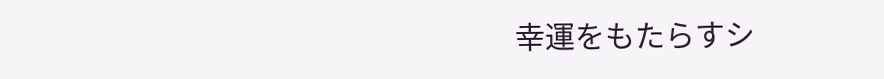幸運をもたらすシ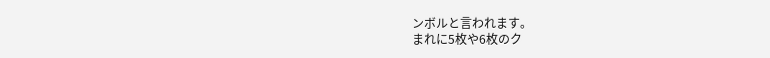ンボルと言われます。
まれに5枚や6枚のク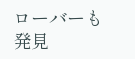ローバーも発見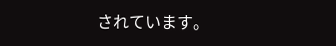されています。